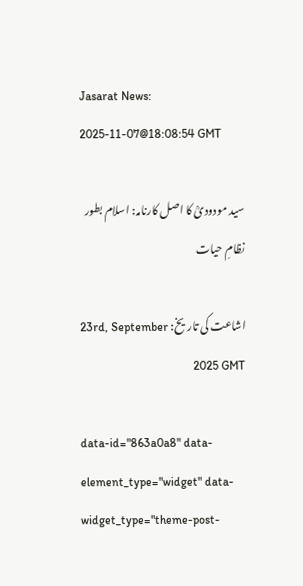Jasarat News:
2025-11-07@18:08:54 GMT

سید مودودیؒ کا اصل کارنامہ: اسلام بطور نظامِ حیات

اشاعت کی تاریخ: 23rd, September 2025 GMT

data-id="863a0a8" data-element_type="widget" data-widget_type="theme-post-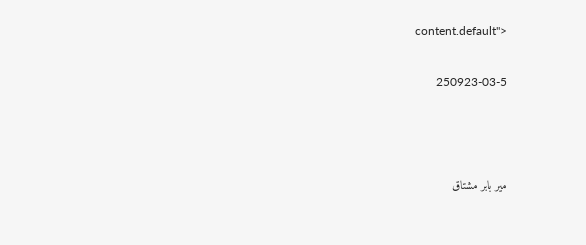content.default">

250923-03-5



میر بابر مشتاق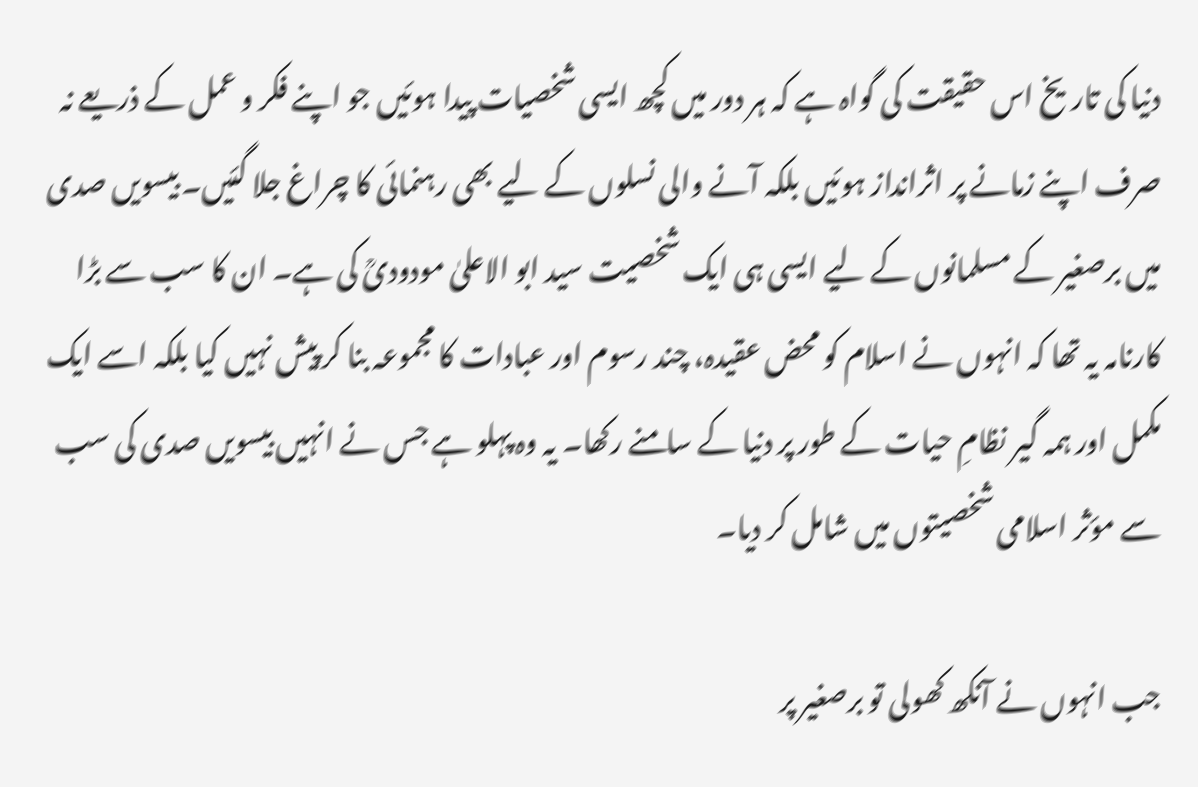دنیا کی تاریخ اس حقیقت کی گواہ ہے کہ ہر دور میں کچھ ایسی شخصیات پیدا ہوئیں جو اپنے فکر و عمل کے ذریعے نہ صرف اپنے زمانے پر اثرانداز ہوئیں بلکہ آنے والی نسلوں کے لیے بھی رہنمائی کا چراغ جلا گئیں۔ بیسویں صدی میں برصغیر کے مسلمانوں کے لیے ایسی ہی ایک شخصیت سید ابو الاعلیٰ مودودیؒ کی ہے۔ ان کا سب سے بڑا کارنامہ یہ تھا کہ انہوں نے اسلام کو محض عقیدہ، چند رسوم اور عبادات کا مجموعہ بنا کر پیش نہیں کیا بلکہ اسے ایک مکمل اور ہمہ گیر نظامِ حیات کے طور پر دنیا کے سامنے رکھا۔ یہ وہ پہلو ہے جس نے انہیں بیسویں صدی کی سب سے مؤثر اسلامی شخصیتوں میں شامل کر دیا۔

جب انہوں نے آنکھ کھولی تو برصغیر پر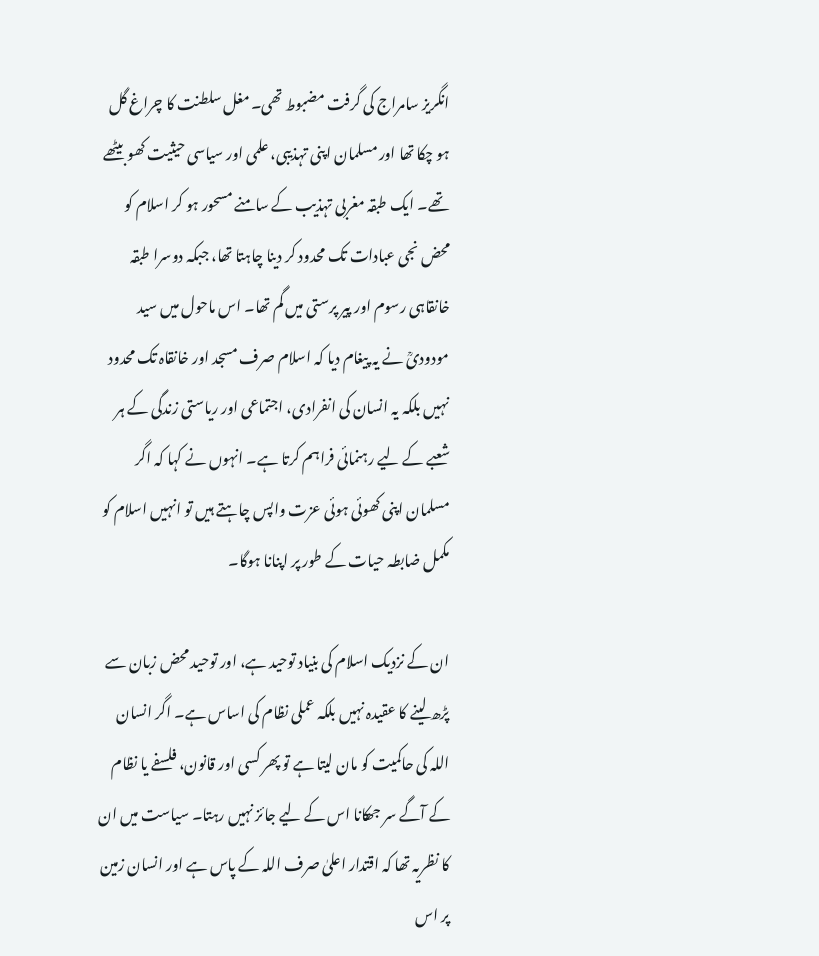انگریز سامراج کی گرفت مضبوط تھی۔ مغل سلطنت کا چراغ گل ہو چکا تھا اور مسلمان اپنی تہذیبی، علمی اور سیاسی حیثیت کھو بیٹھے تھے۔ ایک طبقہ مغربی تہذیب کے سامنے مسحور ہو کر اسلام کو محض نجی عبادات تک محدود کر دینا چاہتا تھا، جبکہ دوسرا طبقہ خانقاہی رسوم اور پیر پرستی میں گم تھا۔ اس ماحول میں سید مودودیؒ نے یہ پیغام دیا کہ اسلام صرف مسجد اور خانقاہ تک محدود نہیں بلکہ یہ انسان کی انفرادی، اجتماعی اور ریاستی زندگی کے ہر شعبے کے لیے رہنمائی فراہم کرتا ہے۔ انہوں نے کہا کہ اگر مسلمان اپنی کھوئی ہوئی عزت واپس چاہتے ہیں تو انہیں اسلام کو مکمل ضابطہ حیات کے طور پر اپنانا ہوگا۔

ان کے نزدیک اسلام کی بنیاد توحید ہے، اور توحید محض زبان سے پڑھ لینے کا عقیدہ نہیں بلکہ عملی نظام کی اساس ہے۔ اگر انسان اللہ کی حاکمیت کو مان لیتا ہے تو پھر کسی اور قانون، فلسفے یا نظام کے آگے سر جھکانا اس کے لیے جائز نہیں رہتا۔ سیاست میں ان کا نظریہ تھا کہ اقتدار اعلیٰ صرف اللہ کے پاس ہے اور انسان زمین پر اس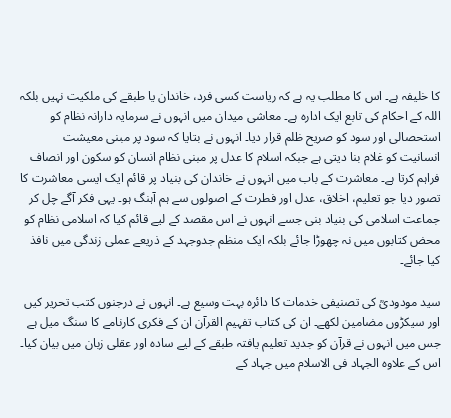کا خلیفہ ہے۔ اس کا مطلب یہ ہے کہ ریاست کسی فرد، خاندان یا طبقے کی ملکیت نہیں بلکہ اللہ کے احکام کی تابع ایک ادارہ ہے۔ معاشی میدان میں انہوں نے سرمایہ دارانہ نظام کو استحصالی اور سود کو صریح ظلم قرار دیا۔ انہوں نے بتایا کہ سود پر مبنی معیشت انسانیت کو غلام بنا دیتی ہے جبکہ اسلام کا عدل پر مبنی نظام انسان کو سکون اور انصاف فراہم کرتا ہے۔ معاشرت کے باب میں انہوں نے خاندان کی بنیاد پر قائم ایک ایسی معاشرت کا تصور دیا جو تعلیم، اخلاق، عدل اور فطرت کے اصولوں سے ہم آہنگ ہو۔ یہی فکر آگے چل کر جماعت اسلامی کی بنیاد بنی جسے انہوں نے اس مقصد کے لیے قائم کیا کہ اسلامی نظام کو محض کتابوں میں نہ چھوڑا جائے بلکہ ایک منظم جدوجہد کے ذریعے عملی زندگی میں نافذ کیا جائے۔

سید مودودیؒ کی تصنیفی خدمات کا دائرہ بہت وسیع ہے۔ انہوں نے درجنوں کتب تحریر کیں اور سیکڑوں مضامین لکھے۔ ان کی کتاب تفہیم القرآن ان کے فکری کارنامے کا سنگ میل ہے جس میں انہوں نے قرآن کو جدید تعلیم یافتہ طبقے کے لیے سادہ اور عقلی زبان میں بیان کیا۔ اس کے علاوہ الجہاد فی الاسلام میں جہاد کے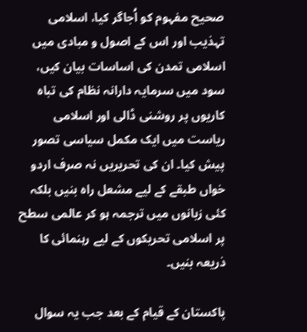صحیح مفہوم کو اُجاگر کیا، اسلامی تہذیب اور اس کے اصول و مبادی میں اسلامی تمدن کی اساسات بیان کیں، سود میں سرمایہ دارانہ نظام کی تباہ کاریوں پر روشنی ڈالی اور اسلامی ریاست میں ایک مکمل سیاسی تصور پیش کیا۔ ان کی تحریریں نہ صرف اردو خواں طبقے کے لیے مشعل راہ بنیں بلکہ کئی زبانوں میں ترجمہ ہو کر عالمی سطح پر اسلامی تحریکوں کے لیے رہنمائی کا ذریعہ بنیں۔

پاکستان کے قیام کے بعد جب یہ سوال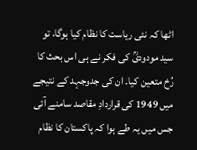اٹھا کہ نئی ریاست کا نظام کیا ہوگا، تو سید مودودیؒ کی فکر نے ہی اس بحث کا رُخ متعین کیا۔ ان کی جدوجہد کے نتیجے میں 1949 کی قراردادِ مقاصد سامنے آئی جس میں یہ طے ہوا کہ پاکستان کا نظام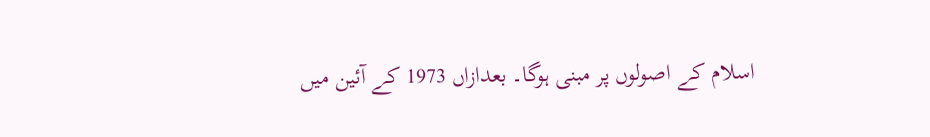اسلام کے اصولوں پر مبنی ہوگا۔ بعدازاں 1973 کے آئین میں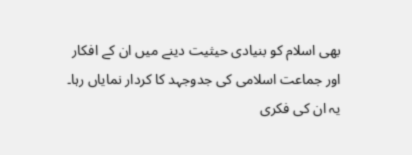بھی اسلام کو بنیادی حیثیت دینے میں ان کے افکار اور جماعت اسلامی کی جدوجہد کا کردار نمایاں رہا۔ یہ ان کی فکری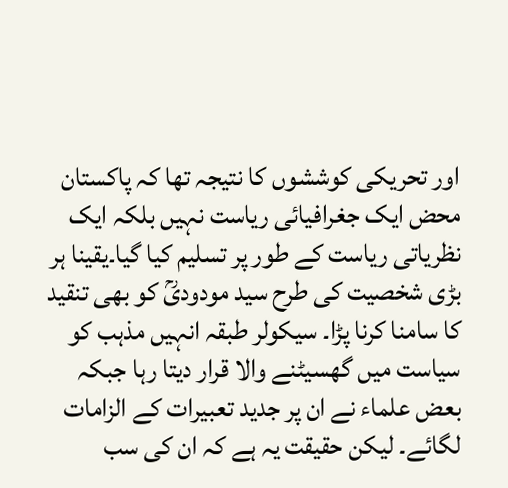اور تحریکی کوششوں کا نتیجہ تھا کہ پاکستان محض ایک جغرافیائی ریاست نہیں بلکہ ایک نظریاتی ریاست کے طور پر تسلیم کیا گیا۔یقینا ہر بڑی شخصیت کی طرح سید مودودیؒ کو بھی تنقید کا سامنا کرنا پڑا۔ سیکولر طبقہ انہیں مذہب کو سیاست میں گھسیٹنے والا قرار دیتا رہا جبکہ بعض علماء نے ان پر جدید تعبیرات کے الزامات لگائے۔ لیکن حقیقت یہ ہے کہ ان کی سب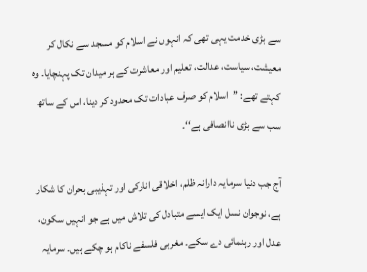سے بڑی خدمت یہی تھی کہ انہوں نے اسلام کو مسجد سے نکال کر معیشت، سیاست، عدالت، تعلیم اور معاشرت کے ہر میدان تک پہنچایا۔ وہ کہتے تھے: ’’اسلام کو صرف عبادات تک محدود کر دینا، اس کے ساتھ سب سے بڑی ناانصافی ہے‘‘۔

آج جب دنیا سرمایہ دارانہ ظلم، اخلاقی انارکی اور تہذیبی بحران کا شکار ہے، نوجوان نسل ایک ایسے متبادل کی تلاش میں ہے جو انہیں سکون، عدل اور رہنمائی دے سکے۔ مغربی فلسفے ناکام ہو چکے ہیں۔ سرمایہ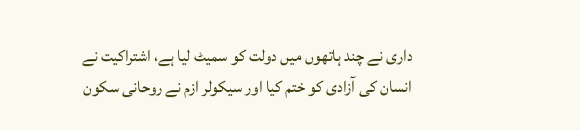داری نے چند ہاتھوں میں دولت کو سمیٹ لیا ہے، اشتراکیت نے انسان کی آزادی کو ختم کیا اور سیکولر ازم نے روحانی سکون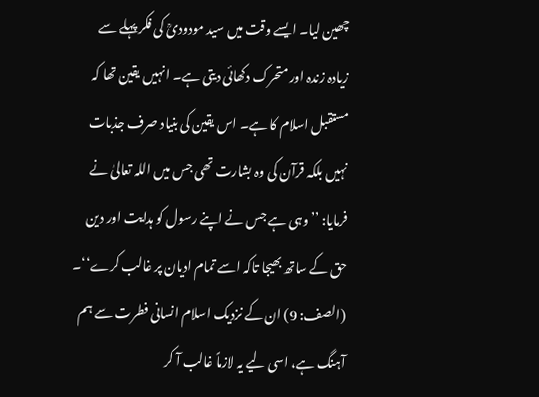چھین لیا۔ ایسے وقت میں سید مودودیؒ کی فکر پہلے سے زیادہ زندہ اور متحرک دکھائی دیتی ہے۔ انہیں یقین تھا کہ مستقبل اسلام کا ہے۔ اس یقین کی بنیاد صرف جذبات نہیں بلکہ قرآن کی وہ بشارت تھی جس میں اللہ تعالیٰ نے فرمایا: ’’وہی ہے جس نے اپنے رسول کو ہدایت اور دین حق کے ساتھ بھیجا تاکہ اسے تمام ادیان پر غالب کرے‘‘۔ (الصف: 9) ان کے نزدیک اسلام انسانی فطرت سے ہم آہنگ ہے، اسی لیے یہ لازماً غالب آ کر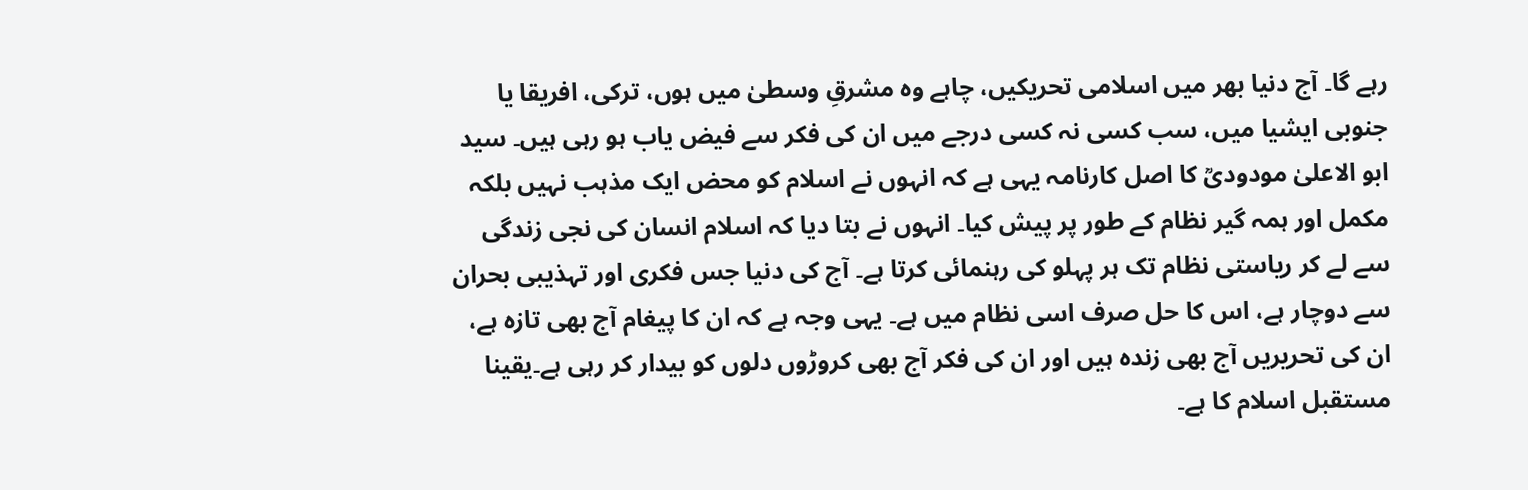رہے گا۔ آج دنیا بھر میں اسلامی تحریکیں، چاہے وہ مشرقِ وسطیٰ میں ہوں، ترکی، افریقا یا جنوبی ایشیا میں، سب کسی نہ کسی درجے میں ان کی فکر سے فیض یاب ہو رہی ہیں۔ سید ابو الاعلیٰ مودودیؒ کا اصل کارنامہ یہی ہے کہ انہوں نے اسلام کو محض ایک مذہب نہیں بلکہ مکمل اور ہمہ گیر نظام کے طور پر پیش کیا۔ انہوں نے بتا دیا کہ اسلام انسان کی نجی زندگی سے لے کر ریاستی نظام تک ہر پہلو کی رہنمائی کرتا ہے۔ آج کی دنیا جس فکری اور تہذیبی بحران سے دوچار ہے، اس کا حل صرف اسی نظام میں ہے۔ یہی وجہ ہے کہ ان کا پیغام آج بھی تازہ ہے، ان کی تحریریں آج بھی زندہ ہیں اور ان کی فکر آج بھی کروڑوں دلوں کو بیدار کر رہی ہے۔یقینا مستقبل اسلام کا ہے۔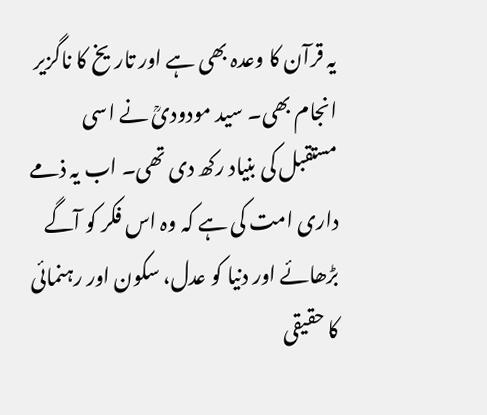یہ قرآن کا وعدہ بھی ہے اور تاریخ کا ناگزیر انجام بھی۔ سید مودودیؒ نے اسی مستقبل کی بنیاد رکھ دی تھی۔ اب یہ ذمے داری امت کی ہے کہ وہ اس فکر کو آگے بڑھائے اور دنیا کو عدل، سکون اور رہنمائی کا حقیقی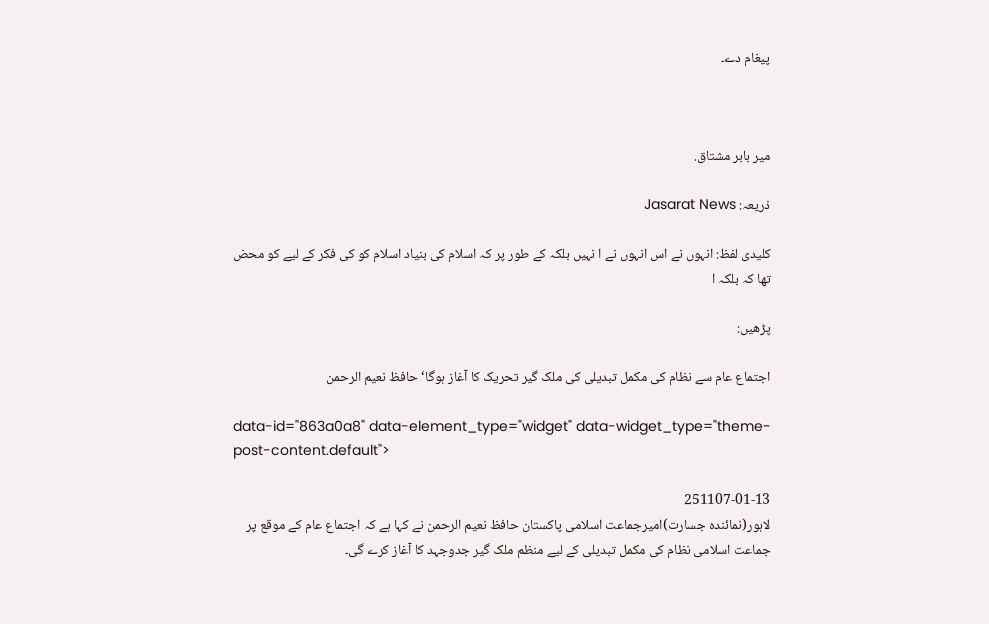پیغام دے۔



میر بابر مشتاق.

ذریعہ: Jasarat News

کلیدی لفظ: انہوں نے اس انہوں نے ا نہیں بلکہ کے طور پر کہ اسلام کی بنیاد اسلام کو کی فکر کے لیے کو محض تھا کہ بلکہ ا

پڑھیں:

اجتماع عام سے نظام کی مکمل تبدیلی کی ملک گیر تحریک کا آغاز ہوگا‘ حافظ نعیم الرحمن

data-id="863a0a8" data-element_type="widget" data-widget_type="theme-post-content.default">

251107-01-13
لاہور(نمائندہ جسارت)امیرجماعت اسلامی پاکستان حافظ نعیم الرحمن نے کہا ہے کہ اجتماع عام کے موقع پر جماعت اسلامی نظام کی مکمل تبدیلی کے لیے منظم ملک گیر جدوجہد کا آغاز کرے گی۔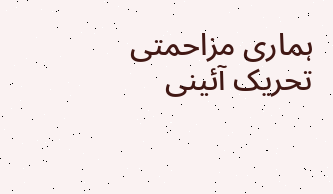ہماری مزاحمتی تحریک آئینی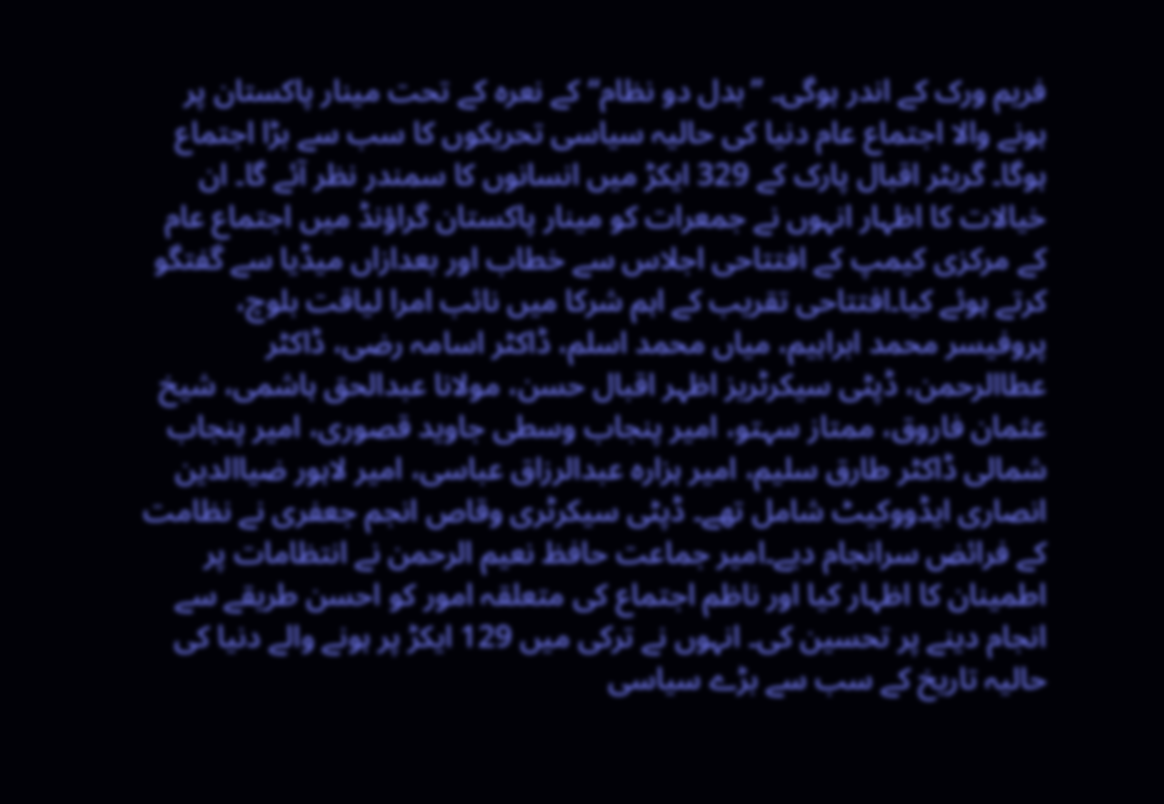فریم ورک کے اندر ہوگی۔ ’’بدل دو نظام‘‘ کے نعرہ کے تحت مینار پاکستان پر ہونے والا اجتماع عام دنیا کی حالیہ سیاسی تحریکوں کا سب سے بڑا اجتماع ہوگا۔ گریٹر اقبال پارک کے 329 ایکڑ میں انسانوں کا سمندر نظر آئے گا۔ ان خیالات کا اظہار انہوں نے جمعرات کو مینار پاکستان گراؤنڈ میں اجتماع عام کے مرکزی کیمپ کے افتتاحی اجلاس سے خطاب اور بعدازاں میڈیا سے گفتگو کرتے ہوئے کیا۔افتتاحی تقریب کے اہم شرکا میں نائب امرا لیاقت بلوچ، پروفیسر محمد ابراہیم، میاں محمد اسلم، ڈاکٹر اسامہ رضی، ڈاکٹر عطاالرحمن، ڈپٹی سیکرٹریز اظہر اقبال حسن، مولانا عبدالحق ہاشمی، شیخ عثمان فاروق، ممتاز سہتو، امیر پنجاب وسطی جاوید قصوری، امیر پنجاب شمالی ڈاکٹر طارق سلیم، امیر ہزارہ عبدالرزاق عباسی، امیر لاہور ضیاالدین انصاری ایڈووکیٹ شامل تھے۔ ڈپٹی سیکرٹری وقاص انجم جعفری نے نظامت کے فرائض سرانجام دیے۔امیر جماعت حافظ نعیم الرحمن نے انتظامات پر اطمینان کا اظہار کیا اور ناظم اجتماع کی متعلقہ امور کو احسن طریقے سے انجام دینے پر تحسین کی۔ انہوں نے ترکی میں 129 ایکڑ پر ہونے والے دنیا کی حالیہ تاریخ کے سب سے بڑے سیاسی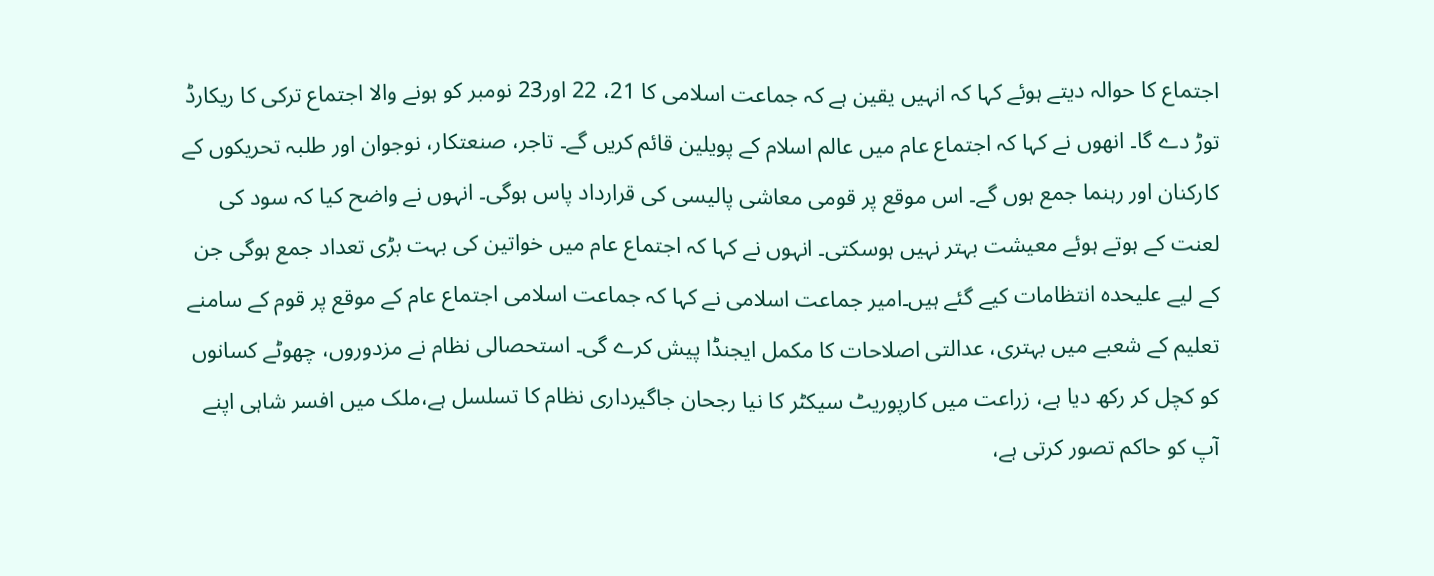اجتماع کا حوالہ دیتے ہوئے کہا کہ انہیں یقین ہے کہ جماعت اسلامی کا 21، 22 اور23 نومبر کو ہونے والا اجتماع ترکی کا ریکارڈ توڑ دے گا۔ انھوں نے کہا کہ اجتماع عام میں عالم اسلام کے پویلین قائم کریں گے۔ تاجر، صنعتکار، نوجوان اور طلبہ تحریکوں کے کارکنان اور رہنما جمع ہوں گے۔ اس موقع پر قومی معاشی پالیسی کی قرارداد پاس ہوگی۔ انہوں نے واضح کیا کہ سود کی لعنت کے ہوتے ہوئے معیشت بہتر نہیں ہوسکتی۔ انہوں نے کہا کہ اجتماع عام میں خواتین کی بہت بڑی تعداد جمع ہوگی جن کے لیے علیحدہ انتظامات کیے گئے ہیں۔امیر جماعت اسلامی نے کہا کہ جماعت اسلامی اجتماع عام کے موقع پر قوم کے سامنے تعلیم کے شعبے میں بہتری، عدالتی اصلاحات کا مکمل ایجنڈا پیش کرے گی۔ استحصالی نظام نے مزدوروں، چھوٹے کسانوں کو کچل کر رکھ دیا ہے، زراعت میں کارپوریٹ سیکٹر کا نیا رجحان جاگیرداری نظام کا تسلسل ہے،ملک میں افسر شاہی اپنے آپ کو حاکم تصور کرتی ہے،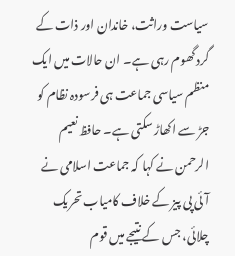سیاست وراثت، خاندان اور ذات کے گرد گھوم رہی ہے۔ ان حالات میں ایک منظم سیاسی جماعت ہی فرسودہ نظام کو جڑ سے اکھاڑ سکتی ہے۔ حافظ نعیم الرحمن نے کہا کہ جماعت اسلامی نے آئی پی پیز کے خلاف کامیاب تحریک چلائی، جس کے نتیجے میں قوم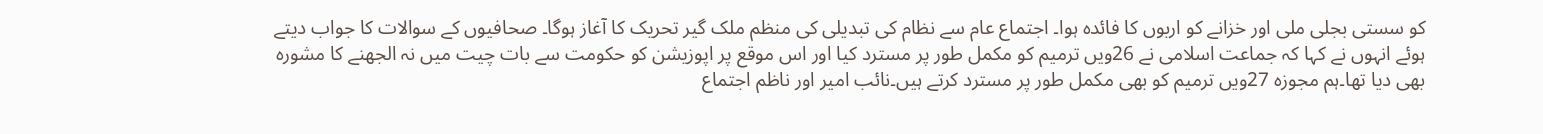کو سستی بجلی ملی اور خزانے کو اربوں کا فائدہ ہوا۔ اجتماع عام سے نظام کی تبدیلی کی منظم ملک گیر تحریک کا آغاز ہوگا۔ صحافیوں کے سوالات کا جواب دیتے ہوئے انہوں نے کہا کہ جماعت اسلامی نے 26ویں ترمیم کو مکمل طور پر مسترد کیا اور اس موقع پر اپوزیشن کو حکومت سے بات چیت میں نہ الجھنے کا مشورہ بھی دیا تھا۔ہم مجوزہ 27ویں ترمیم کو بھی مکمل طور پر مسترد کرتے ہیں۔نائب امیر اور ناظم اجتماع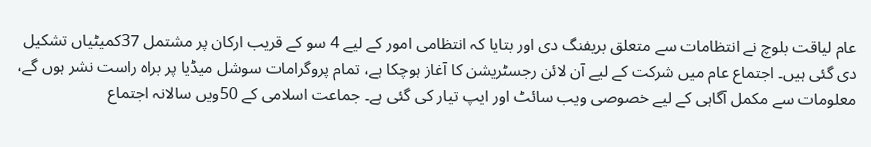عام لیاقت بلوچ نے انتظامات سے متعلق بریفنگ دی اور بتایا کہ انتظامی امور کے لیے 4 سو کے قریب ارکان پر مشتمل 37کمیٹیاں تشکیل دی گئی ہیں۔ اجتماع عام میں شرکت کے لیے آن لائن رجسٹریشن کا آغاز ہوچکا ہے، تمام پروگرامات سوشل میڈیا پر براہ راست نشر ہوں گے، معلومات سے مکمل آگاہی کے لیے خصوصی ویب سائٹ اور ایپ تیار کی گئی ہے۔ جماعت اسلامی کے 50ویں سالانہ اجتماع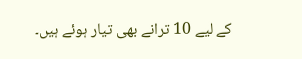کے لیے 10 ترانے بھی تیار ہوئے ہیں۔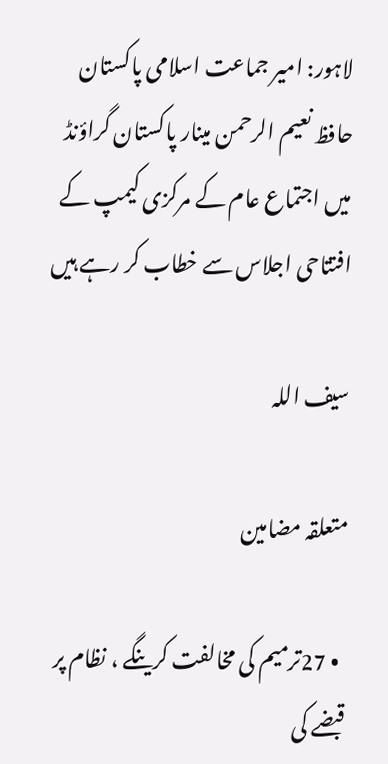لاہور: امیر جماعت اسلامی پاکستان حافظ نعیم الرحمن مینار پاکستان گراؤنڈ میں اجتماع عام کے مرکزی کیمپ کے افتتاحی اجلاس سے خطاب کر رہے ہیں

سیف اللہ

متعلقہ مضامین

  • 27ترمیم کی مخالفت کرینگے ، نظام پر قبضے کی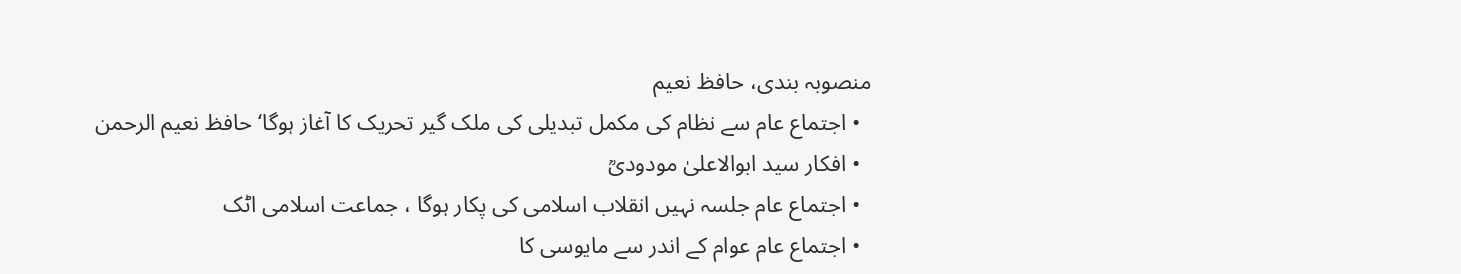منصوبہ بندی، حافظ نعیم
  • اجتماع عام سے نظام کی مکمل تبدیلی کی ملک گیر تحریک کا آغاز ہوگا‘ حافظ نعیم الرحمن
  • افکار سید ابوالاعلیٰ مودودیؒ
  • اجتماع عام جلسہ نہیں انقلاب اسلامی کی پکار ہوگا ، جماعت اسلامی اٹک
  • اجتماع عام عوام کے اندر سے مایوسی کا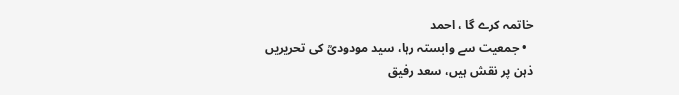خاتمہ کرے گا ، احمد
  • جمعیت سے وابستہ رہا، سید مودودیؒ کی تحریریں ذہن پر نقش ہیں، سعد رفیق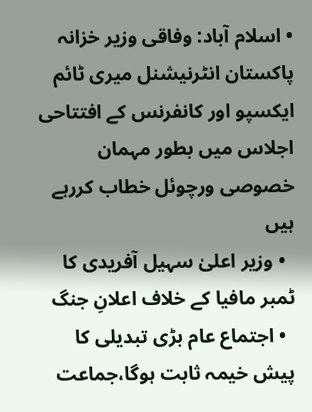• اسلام آباد: وفاقی وزیر خزانہ پاکستان انٹرنیشنل میری ٹائم ایکسپو اور کانفرنس کے افتتاحی اجلاس میں بطور مہمان خصوصی ورچوئل خطاب کررہے ہیں
  • وزیر اعلیٰ سہیل آفریدی کا ٹمبر مافیا کے خلاف اعلانِ جنگ
  • اجتماع عام بڑی تبدیلی کا پیش خیمہ ثابت ہوگا،جماعت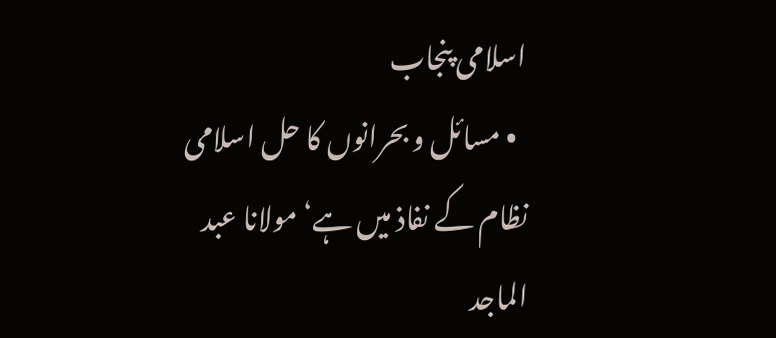اسلامی پنجاب
  • مسائل و بحرانوں کا حل اسلامی نظام کے نفاذ میں ہے‘ مولانا عبد الماجد